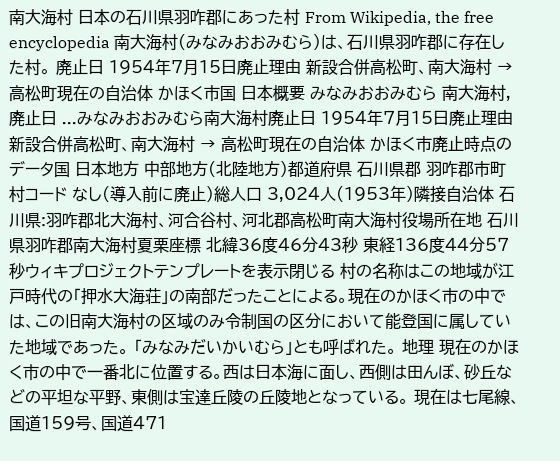南大海村 日本の石川県羽咋郡にあった村 From Wikipedia, the free encyclopedia 南大海村(みなみおおみむら)は、石川県羽咋郡に存在した村。 廃止日 1954年7月15日廃止理由 新設合併高松町、南大海村 → 高松町現在の自治体 かほく市国 日本概要 みなみおおみむら 南大海村, 廃止日 ...みなみおおみむら南大海村廃止日 1954年7月15日廃止理由 新設合併高松町、南大海村 → 高松町現在の自治体 かほく市廃止時点のデータ国 日本地方 中部地方(北陸地方)都道府県 石川県郡 羽咋郡市町村コード なし(導入前に廃止)総人口 3,024人(1953年)隣接自治体 石川県:羽咋郡北大海村、河合谷村、河北郡高松町南大海村役場所在地 石川県羽咋郡南大海村夏栗座標 北緯36度46分43秒 東経136度44分57秒ウィキプロジェクトテンプレートを表示閉じる 村の名称はこの地域が江戸時代の「押水大海荘」の南部だったことによる。現在のかほく市の中では、この旧南大海村の区域のみ令制国の区分において能登国に属していた地域であった。 「みなみだいかいむら」とも呼ばれた。 地理 現在のかほく市の中で一番北に位置する。西は日本海に面し、西側は田んぼ、砂丘などの平坦な平野、東側は宝達丘陵の丘陵地となっている。 現在は七尾線、国道159号、国道471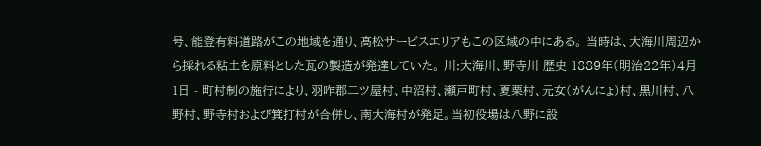号、能登有料道路がこの地域を通り、高松サービスエリアもこの区域の中にある。 当時は、大海川周辺から採れる粘土を原料とした瓦の製造が発達していた。 川:大海川、野寺川 歴史 1889年(明治22年)4月1日 - 町村制の施行により、羽咋郡二ツ屋村、中沼村、瀬戸町村、夏栗村、元女(がんにょ)村、黒川村、八野村、野寺村および箕打村が合併し、南大海村が発足。当初役場は八野に設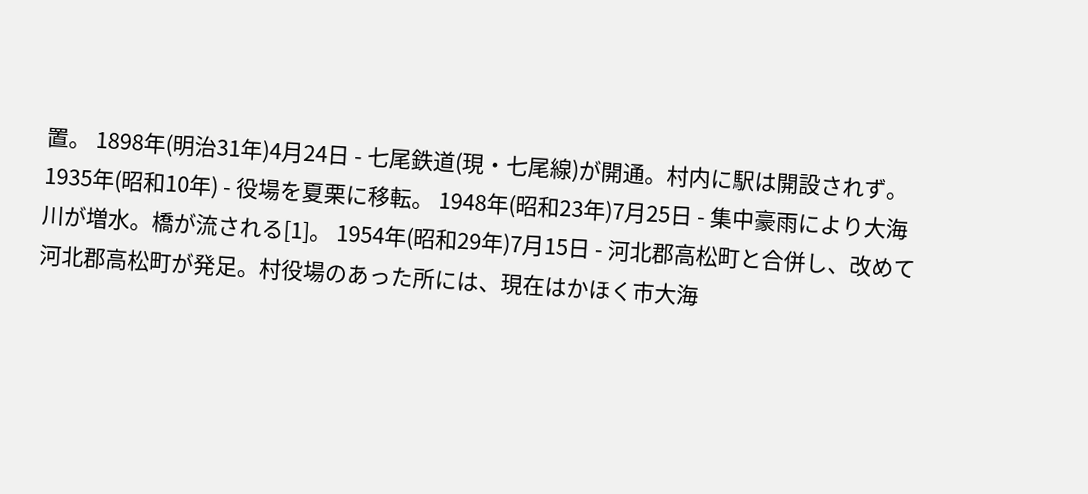置。 1898年(明治31年)4月24日 - 七尾鉄道(現・七尾線)が開通。村内に駅は開設されず。 1935年(昭和10年) - 役場を夏栗に移転。 1948年(昭和23年)7月25日 - 集中豪雨により大海川が増水。橋が流される[1]。 1954年(昭和29年)7月15日 - 河北郡高松町と合併し、改めて河北郡高松町が発足。村役場のあった所には、現在はかほく市大海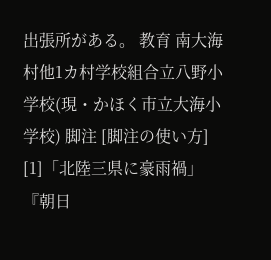出張所がある。 教育 南大海村他1カ村学校組合立八野小学校(現・かほく市立大海小学校) 脚注 [脚注の使い方] [1]「北陸三県に豪雨禍」『朝日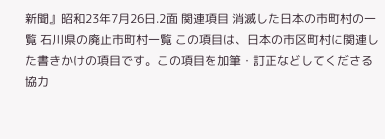新聞』昭和23年7月26日.2面 関連項目 消滅した日本の市町村の一覧 石川県の廃止市町村一覧 この項目は、日本の市区町村に関連した書きかけの項目です。この項目を加筆・訂正などしてくださる協力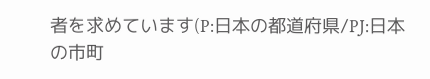者を求めています(P:日本の都道府県/PJ:日本の市町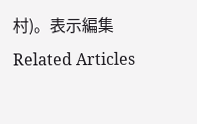村)。表示編集 Related Articles